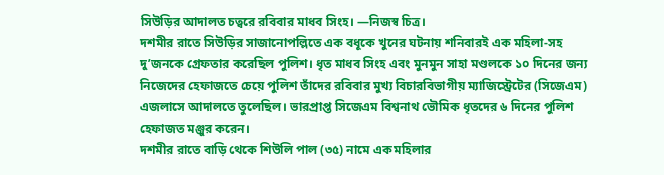সিউড়ির আদালত চত্বরে রবিবার মাধব সিংহ। —নিজস্ব চিত্র।
দশমীর রাতে সিউড়ির সাজানোপল্লিতে এক বধূকে খুনের ঘটনায় শনিবারই এক মহিলা-সহ দু’জনকে গ্রেফতার করেছিল পুলিশ। ধৃত মাধব সিংহ এবং মুনমুন সাহা মণ্ডলকে ১০ দিনের জন্য নিজেদের হেফাজতে চেয়ে পুলিশ তাঁদের রবিবার মুখ্য বিচারবিভাগীয় ম্যাজিস্ট্রেটের (সিজেএম) এজলাসে আদালতে তুলেছিল। ভারপ্রাপ্ত সিজেএম বিশ্বনাথ ভৌমিক ধৃতদের ৬ দিনের পুলিশ হেফাজত মঞ্জুর করেন।
দশমীর রাতে বাড়ি থেকে শিউলি পাল (৩৫) নামে এক মহিলার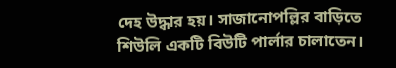দেহ উদ্ধার হয়। সাজানোপল্লির বাড়িতে শিউলি একটি বিউটি পার্লার চালাতেন।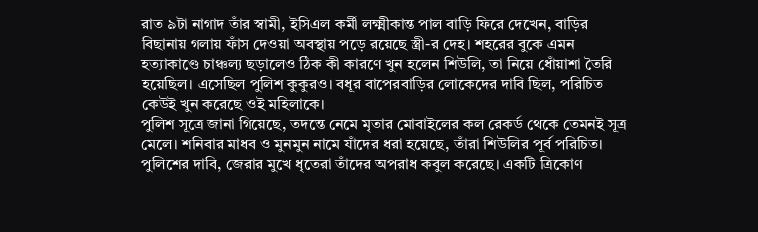রাত ৯টা নাগাদ তাঁর স্বামী, ইসিএল কর্মী লক্ষ্মীকান্ত পাল বাড়ি ফিরে দেখেন, বাড়ির বিছানায় গলায় ফাঁস দেওয়া অবস্থায় পড়ে রয়েছে স্ত্রী-র দেহ। শহরের বুকে এমন হত্যাকাণ্ডে চাঞ্চল্য ছড়ালেও ঠিক কী কারণে খুন হলেন শিউলি, তা নিয়ে ধোঁয়াশা তৈরি হয়েছিল। এসেছিল পুলিশ কুকুরও। বধূর বাপেরবাড়ির লোকেদের দাবি ছিল, পরিচিত কেউই খুন করেছে ওই মহিলাকে।
পুলিশ সূত্রে জানা গিয়েছে, তদন্তে নেমে মৃতার মোবাইলের কল রেকর্ড থেকে তেমনই সূত্র মেলে। শনিবার মাধব ও মুনমুন নামে যাঁদের ধরা হয়েছে, তাঁরা শিউলির পূর্ব পরিচিত। পুলিশের দাবি, জেরার মুখে ধৃতেরা তাঁদের অপরাধ কবুল করেছে। একটি ত্রিকোণ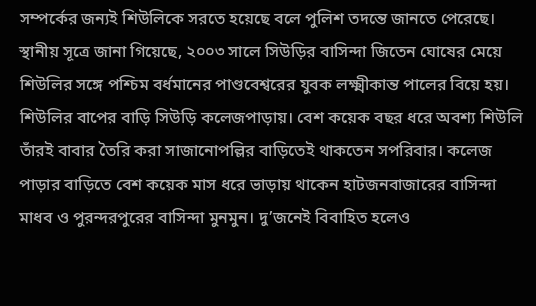সম্পর্কের জন্যই শিউলিকে সরতে হয়েছে বলে পুলিশ তদন্তে জানতে পেরেছে।
স্থানীয় সূত্রে জানা গিয়েছে, ২০০৩ সালে সিউড়ির বাসিন্দা জিতেন ঘোষের মেয়ে শিউলির সঙ্গে পশ্চিম বর্ধমানের পাণ্ডবেশ্বরের যুবক লক্ষ্মীকান্ত পালের বিয়ে হয়। শিউলির বাপের বাড়ি সিউড়ি কলেজপাড়ায়। বেশ কয়েক বছর ধরে অবশ্য শিউলি তাঁরই বাবার তৈরি করা সাজানোপল্লির বাড়িতেই থাকতেন সপরিবার। কলেজ পাড়ার বাড়িতে বেশ কয়েক মাস ধরে ভাড়ায় থাকেন হাটজনবাজারের বাসিন্দা মাধব ও পুরন্দরপুরের বাসিন্দা মুনমুন। দু’জনেই বিবাহিত হলেও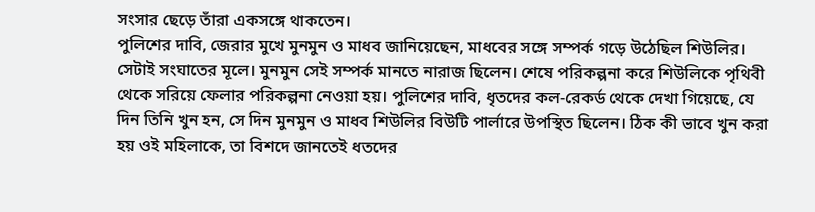সংসার ছেড়ে তাঁরা একসঙ্গে থাকতেন।
পুলিশের দাবি, জেরার মুখে মুনমুন ও মাধব জানিয়েছেন, মাধবের সঙ্গে সম্পর্ক গড়ে উঠেছিল শিউলির। সেটাই সংঘাতের মূলে। মুনমুন সেই সম্পর্ক মানতে নারাজ ছিলেন। শেষে পরিকল্পনা করে শিউলিকে পৃথিবী থেকে সরিয়ে ফেলার পরিকল্পনা নেওয়া হয়। পুলিশের দাবি, ধৃতদের কল-রেকর্ড থেকে দেখা গিয়েছে, যে দিন তিনি খুন হন, সে দিন মুনমুন ও মাধব শিউলির বিউটি পার্লারে উপস্থিত ছিলেন। ঠিক কী ভাবে খুন করা হয় ওই মহিলাকে, তা বিশদে জানতেই ধতদের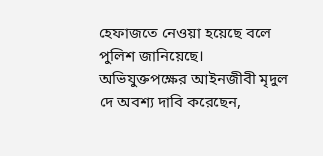হেফাজতে নেওয়া হয়েছে বলে পুলিশ জানিয়েছে।
অভিযুক্তপক্ষের আইনজীবী মৃদুল দে অবশ্য দাবি করেছেন,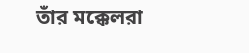তাঁর মক্কেলরা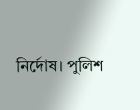নির্দোষ। পুলিশ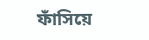ফাঁসিয়ে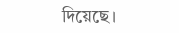দিয়েছে।